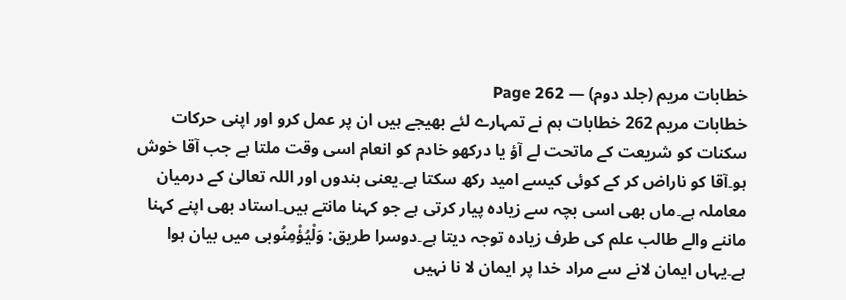خطابات مریم (جلد دوم) — Page 262
خطابات مریم 262 خطابات ہم نے تمہارے لئے بھیجے ہیں ان پر عمل کرو اور اپنی حرکات سکنات کو شریعت کے ماتحت لے آؤ یا درکھو خادم کو انعام اسی وقت ملتا ہے جب آقا خوش ہو۔آقا کو ناراض کر کے کوئی کیسے امید رکھ سکتا ہے۔یعنی بندوں اور اللہ تعالیٰ کے درمیان معاملہ ہے۔ماں بھی اسی بچہ سے زیادہ پیار کرتی ہے جو کہنا مانتے ہیں۔استاد بھی اپنے کہنا ماننے والے طالب علم کی طرف زیادہ توجہ دیتا ہے۔دوسرا طریق: وَلْيُؤْمِنُوبی میں بیان ہوا ہے۔یہاں ایمان لانے سے مراد خدا پر ایمان لا نا نہیں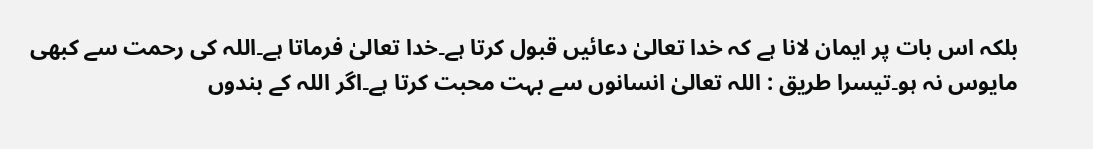بلکہ اس بات پر ایمان لانا ہے کہ خدا تعالیٰ دعائیں قبول کرتا ہے۔خدا تعالیٰ فرماتا ہے۔اللہ کی رحمت سے کبھی مایوس نہ ہو۔تیسرا طریق : اللہ تعالیٰ انسانوں سے بہت محبت کرتا ہے۔اگر اللہ کے بندوں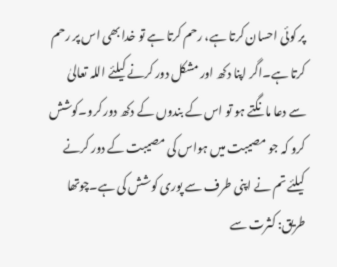پر کوئی احسان کرتا ہے، رحم کرتا ہے تو خدا بھی اس پر رحم کرتا ہے۔اگر اپنا دکھ اور مشکل دور کرنے کیلئے اللہ تعالیٰ سے دعا مانگتے ہو تو اس کے بندوں کے دکھ دور کرو۔کوشش کرو کہ جو مصیبت میں ہواس کی مصیبت کے دور کرنے کیلئے تم نے اپنی طرف سے پوری کوشش کی ہے۔چوتھا طریق: کثرت سے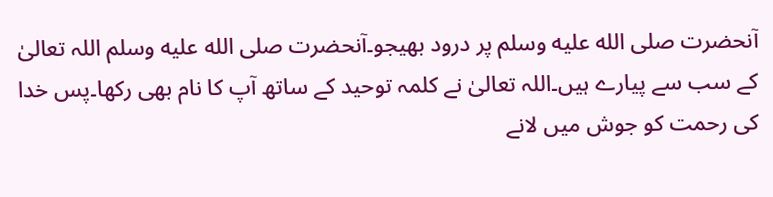آنحضرت صلى الله عليه وسلم پر درود بھیجو۔آنحضرت صلى الله عليه وسلم اللہ تعالیٰ کے سب سے پیارے ہیں۔اللہ تعالیٰ نے کلمہ توحید کے ساتھ آپ کا نام بھی رکھا۔پس خدا کی رحمت کو جوش میں لانے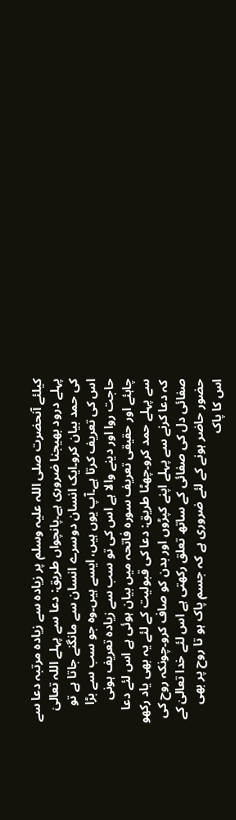کیلئے آنحضرت صلی اللہ علیہ وسلم پر زیادہ سے زیادہ مرتبہ دعا سے پہلے درود بھیجنا ضروری ہے۔پانچواں طریق: دعا سے پہلے اللہ تعالیٰ کی حمد بیان کرو۔ایک انسان دوسرے انسان سے مانگنے جاتا ہے تو اس کی تعریف کرتا ہے۔آپ یوں ہیں، ایسے ہیں۔وہ جو سب سے بڑا حاجت روا اور دینے والا ہے اس کی تو سب سے زیادہ تعریف ہونی چاہئے اور حقیقی تعریف سورہ فاتحہ میں بیان ہوئی ہے اس لئے دعا سے پہلے حمد کرو۔چھٹا طریق: دعا کی قبولیت کے لئے یہ بھی یاد رکھو کہ دعا کرنے سے پہلے اپنے کپڑوں اور بدن کو صاف کرو۔چونکہ روح کی صفائی دل کی صفائی کے ساتھ تعلق رکھتی ہے اس لئے خدا تعالیٰ کے حضور حاضر ہونے کے لئے ضروری ہے کہ جسم پاک ہو تا روح پر بھی اس کا پاک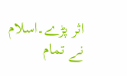اثر پڑے۔اسلام نے تمام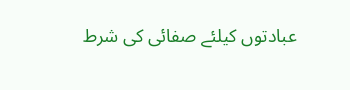عبادتوں کیلئے صفائی کی شرط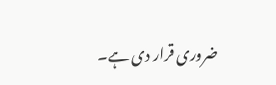ضروری قرار دی ہے۔